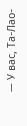— У вас, Та-Лао-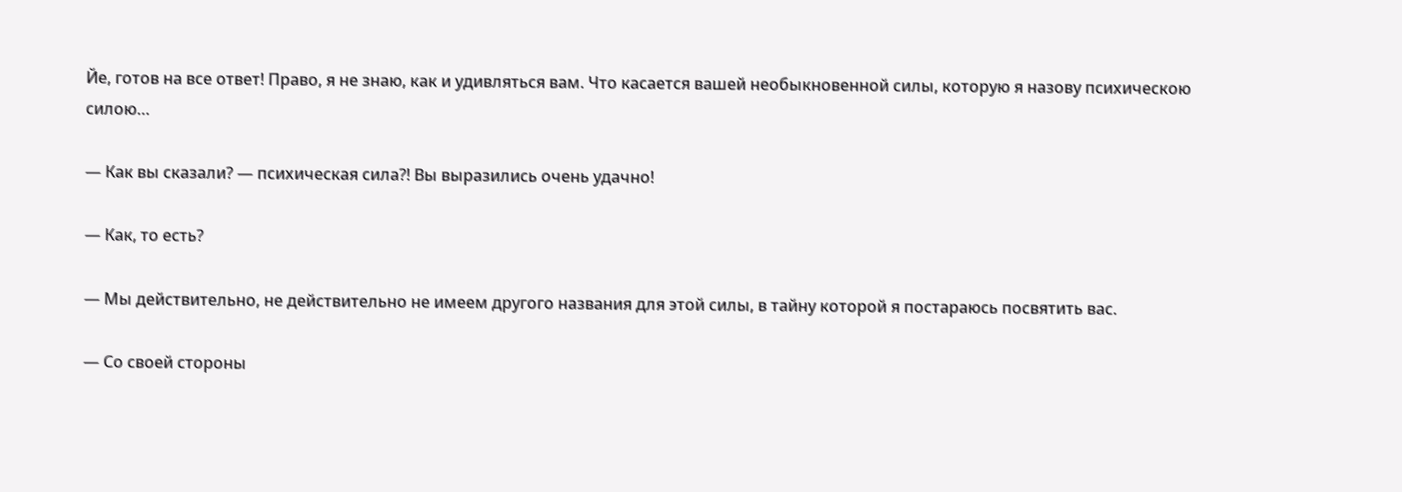Йе, готов на все ответ! Право, я не знаю, как и удивляться вам. Что касается вашей необыкновенной силы, которую я назову психическою силою…

— Как вы сказали? — психическая сила?! Вы выразились очень удачно!

— Как, то есть?

— Мы действительно, не действительно не имеем другого названия для этой силы, в тайну которой я постараюсь посвятить вас.

— Со своей стороны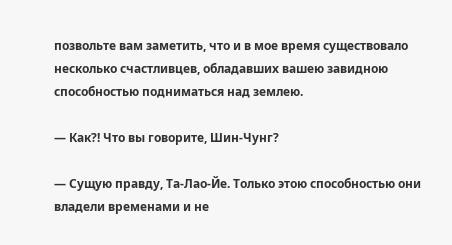позвольте вам заметить, что и в мое время существовало несколько счастливцев, обладавших вашею завидною способностью подниматься над землею.

— Как?! Что вы говорите, Шин-Чунг?

— Сущую правду, Та-Лао-Йе. Только этою способностью они владели временами и не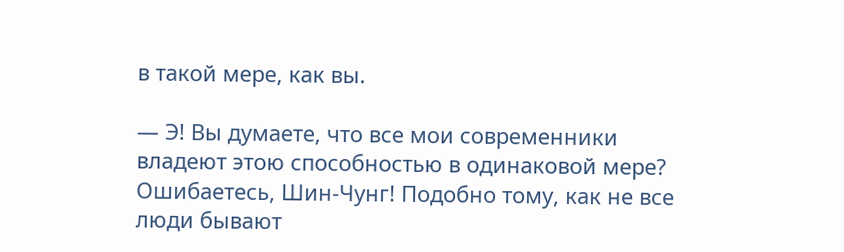в такой мере, как вы.

— Э! Вы думаете, что все мои современники владеют этою способностью в одинаковой мере? Ошибаетесь, Шин-Чунг! Подобно тому, как не все люди бывают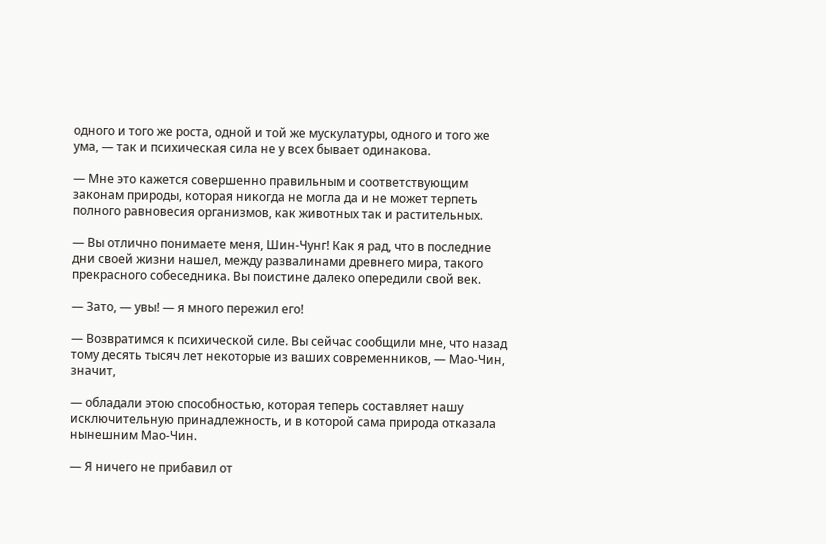одного и того же роста, одной и той же мускулатуры, одного и того же ума, — так и психическая сила не у всех бывает одинакова.

— Мне это кажется совершенно правильным и соответствующим законам природы, которая никогда не могла да и не может терпеть полного равновесия организмов, как животных так и растительных.

— Вы отлично понимаете меня, Шин-Чунг! Как я рад, что в последние дни своей жизни нашел, между развалинами древнего мира, такого прекрасного собеседника. Вы поистине далеко опередили свой век.

— Зато, — увы! — я много пережил его!

— Возвратимся к психической силе. Вы сейчас сообщили мне, что назад тому десять тысяч лет некоторые из ваших современников, — Мао-Чин, значит,

— обладали этою способностью, которая теперь составляет нашу исключительную принадлежность, и в которой сама природа отказала нынешним Мао-Чин.

— Я ничего не прибавил от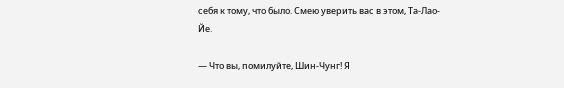себя к тому, что было. Смею уверить вас в этом, Та-Лао-Йе.

— Что вы, помилуйте, Шин-Чунг! Я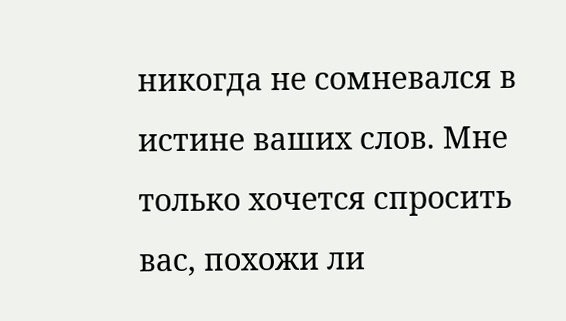никогда не сомневался в истине ваших слов. Мне только хочется спросить вас, похожи ли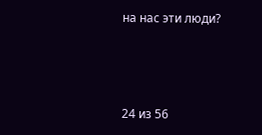на нас эти люди?



24 из 56